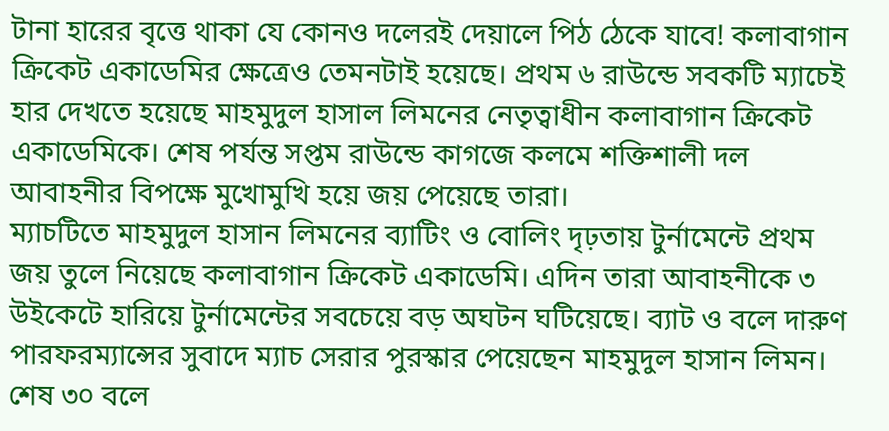টানা হারের বৃত্তে থাকা যে কোনও দলেরই দেয়ালে পিঠ ঠেকে যাবে! কলাবাগান ক্রিকেট একাডেমির ক্ষেত্রেও তেমনটাই হয়েছে। প্রথম ৬ রাউন্ডে সবকটি ম্যাচেই হার দেখতে হয়েছে মাহমুদুল হাসাল লিমনের নেতৃত্বাধীন কলাবাগান ক্রিকেট একাডেমিকে। শেষ পর্যন্ত সপ্তম রাউন্ডে কাগজে কলমে শক্তিশালী দল আবাহনীর বিপক্ষে মুখোমুখি হয়ে জয় পেয়েছে তারা।
ম্যাচটিতে মাহমুদুল হাসান লিমনের ব্যাটিং ও বোলিং দৃঢ়তায় টুর্নামেন্টে প্রথম জয় তুলে নিয়েছে কলাবাগান ক্রিকেট একাডেমি। এদিন তারা আবাহনীকে ৩ উইকেটে হারিয়ে টুর্নামেন্টের সবচেয়ে বড় অঘটন ঘটিয়েছে। ব্যাট ও বলে দারুণ পারফরম্যান্সের সুবাদে ম্যাচ সেরার পুরস্কার পেয়েছেন মাহমুদুল হাসান লিমন।
শেষ ৩০ বলে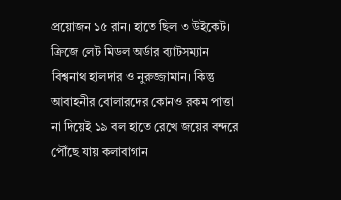প্রয়োজন ১৫ রান। হাতে ছিল ৩ উইকেট। ক্রিজে লেট মিডল অর্ডার ব্যাটসম্যান বিশ্বনাথ হালদার ও নুরুজ্জামান। কিন্তু আবাহনীর বোলারদের কোনও রকম পাত্তা না দিয়েই ১৯ বল হাতে রেখে জয়ের বন্দরে পৌঁছে যায় কলাবাগান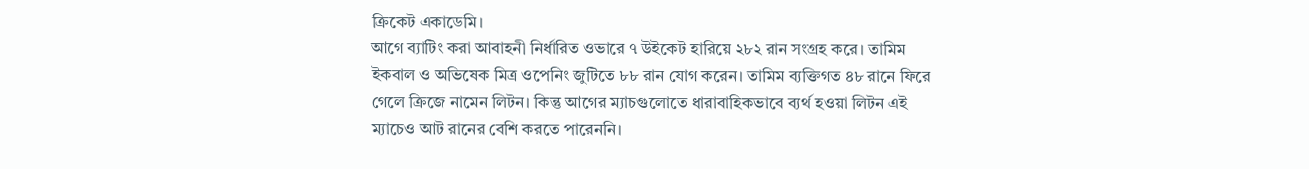ক্রিকেট একাডেমি।
আগে ব্যাটিং করা আবাহনী নির্ধারিত ওভারে ৭ উইকেট হারিয়ে ২৮২ রান সংগ্রহ করে। তামিম ইকবাল ও অভিষেক মিত্র ওপেনিং জুটিতে ৮৮ রান যোগ করেন। তামিম ব্যক্তিগত ৪৮ রানে ফিরে গেলে ক্রিজে নামেন লিটন। কিন্তু আগের ম্যাচগুলোতে ধারাবাহিকভাবে ব্যর্থ হওয়া লিটন এই ম্যাচেও আট রানের বেশি করতে পারেননি।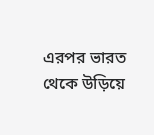এরপর ভারত থেকে উড়িয়ে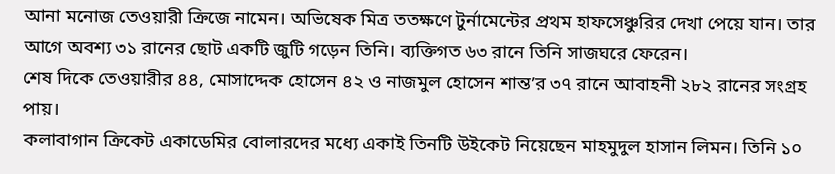আনা মনোজ তেওয়ারী ক্রিজে নামেন। অভিষেক মিত্র ততক্ষণে টুর্নামেন্টের প্রথম হাফসেঞ্চুরির দেখা পেয়ে যান। তার আগে অবশ্য ৩১ রানের ছোট একটি জুটি গড়েন তিনি। ব্যক্তিগত ৬৩ রানে তিনি সাজঘরে ফেরেন।
শেষ দিকে তেওয়ারীর ৪৪, মোসাদ্দেক হোসেন ৪২ ও নাজমুল হোসেন শান্ত’র ৩৭ রানে আবাহনী ২৮২ রানের সংগ্রহ পায়।
কলাবাগান ক্রিকেট একাডেমির বোলারদের মধ্যে একাই তিনটি উইকেট নিয়েছেন মাহমুদুল হাসান লিমন। তিনি ১০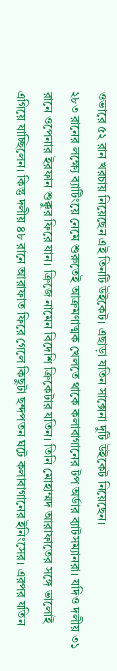ওভারে ৫২ রান খরচায় নিয়েছেন এই তিনটি উইকেট। এছাড়া যতিন সাক্সেনা দুটি উইকেট নিয়েছেন।
২৮৩ রানের লক্ষ্যে ব্যাটিংয়ে নেমে শুরুতেই আক্রমণাত্মক খেলতে থাকে কলাবাগানের টপ অর্ডার ব্যাটসম্যানরা। যদিও দলীয় ৩১ রানে ওপেনার ইরফান শুক্কুর ফিরে যান। ক্রিজে নামেন বিদেশি ক্রিকেটার যতিন। তিনি মোহাম্মদ আরাফাতের সঙ্গে ভালোই এগিয়ে যাচ্ছিলেন। কিন্তু দলীয় ৪৮ রানে আরাফাত ফিরে গেলে কিছুটা ছন্দপতন ঘটে কলাবাগানের ইনিংসের। এরপর যতিন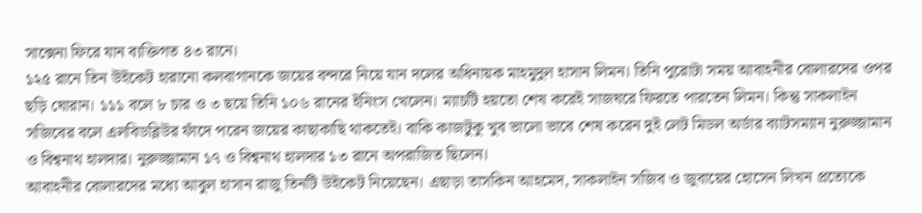সাক্সেনা ফিরে যান ব্যক্তিগত ৪৩ রানে।
১২৫ রানে তিন উইকেট হারানো কলবাগানকে জয়ের বন্দরে নিয়ে যান দলের অধিনায়ক মাহমুদুল হাসান লিমন। তিনি পুরোটা সময় আবাহনীর বোলারদের ওপর ছড়ি ঘোরান। ১১১ বলে ৮ চার ও ৩ ছয়ে তিনি ১০৬ রানের ইনিংস খেলেন। ম্যাচটি হয়তো শেষ করেই সাজঘরে ফিরতে পারতেন লিমন। কিন্তু সাকলাইন সজিবের বলে এলবিডব্লিউর ফাঁদে পরেন জয়ের কাছাকাছি থাকতেই। বাকি কাজটুকু খুব ভালো ভাবে শেষ করেন দুই লেট মিডল অর্ডার ব্যাটসম্যান নুরুজ্জামান ও বিশ্বনাথ হালদার। নুরুজ্জামান ১৭ ও বিশ্বনাথ হালদার ১৩ রানে অপরাজিত ছিলেন।
আবাহনীর বোলারদের মধ্যে আবুল হাসান রাজু তিনটি উইকেট নিয়েছেন। এছাড়া তাসকিন আহমেদ, সাকলাইন সজিব ও জুবায়ের হোসেন লিখন প্রত্যেকে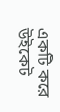একটি করে উইকেট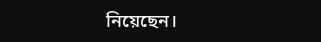নিয়েছেন।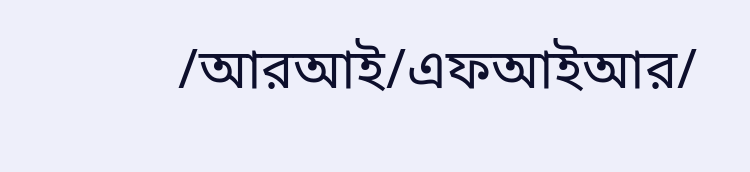/আরআই/এফআইআর/